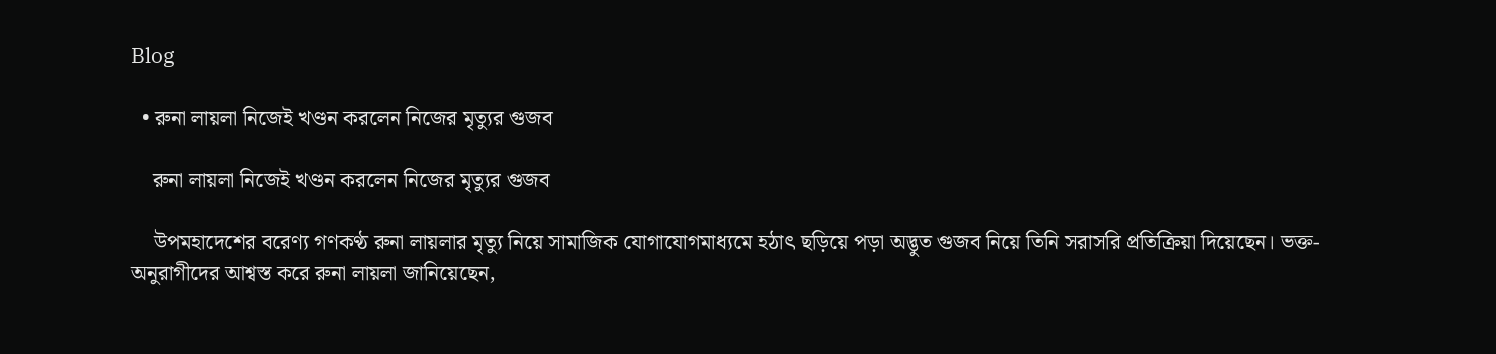Blog

  • রুনা লায়লা নিজেই খণ্ডন করলেন নিজের মৃত্যুর গুজব

    রুনা লায়লা নিজেই খণ্ডন করলেন নিজের মৃত্যুর গুজব

    উপমহাদেশের বরেণ্য গণকণ্ঠ রুনা লায়লার মৃত্যু নিয়ে সামাজিক যোগাযোগমাধ্যমে হঠাৎ ছড়িয়ে পড়া অদ্ভুত গুজব নিয়ে তিনি সরাসরি প্রতিক্রিয়া দিয়েছেন। ভক্ত-অনুরাগীদের আশ্বস্ত করে রুনা লায়লা জানিয়েছেন,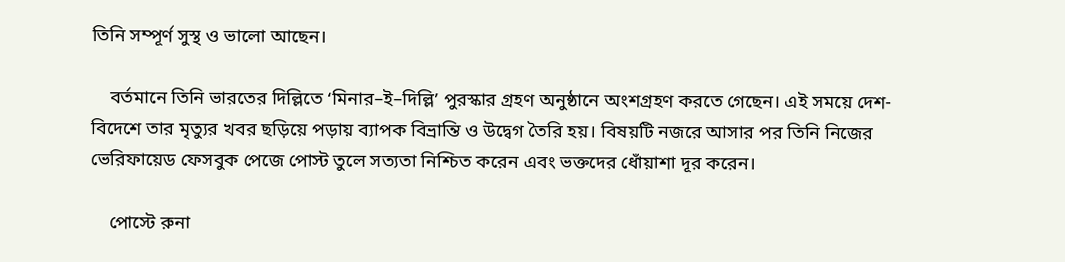তিনি সম্পূর্ণ সুস্থ ও ভালো আছেন।

    বর্তমানে তিনি ভারতের দিল্লিতে ‘মিনার–ই–দিল্লি’ পুরস্কার গ্রহণ অনুষ্ঠানে অংশগ্রহণ করতে গেছেন। এই সময়ে দেশ-বিদেশে তার মৃত্যুর খবর ছড়িয়ে পড়ায় ব্যাপক বিভ্রান্তি ও উদ্বেগ তৈরি হয়। বিষয়টি নজরে আসার পর তিনি নিজের ভেরিফায়েড ফেসবুক পেজে পোস্ট তুলে সত্যতা নিশ্চিত করেন এবং ভক্তদের ধোঁয়াশা দূর করেন।

    পোস্টে রুনা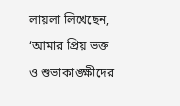লায়লা লিখেছেন, ‘আমার প্রিয় ভক্ত ও শুভাকাঙ্ক্ষীদের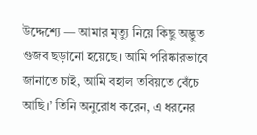উদ্দেশ্যে — আমার মৃত্যু নিয়ে কিছু অদ্ভুত গুজব ছড়ানো হয়েছে। আমি পরিষ্কারভাবে জানাতে চাই, আমি বহাল তবিয়তে বেঁচে আছি।’ তিনি অনুরোধ করেন, এ ধরনের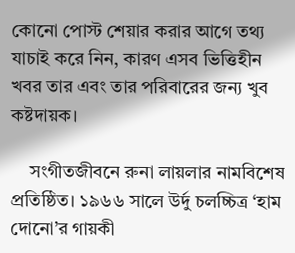কোনো পোস্ট শেয়ার করার আগে তথ্য যাচাই করে নিন, কারণ এসব ভিত্তিহীন খবর তার এবং তার পরিবারের জন্য খুব কষ্টদায়ক।

    সংগীতজীবনে রুনা লায়লার নামবিশেষ প্রতিষ্ঠিত। ১৯৬৬ সালে উর্দু চলচ্চিত্র ‘হাম দোনো’র গায়কী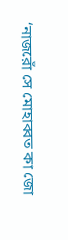‘নাজরোঁ সে মোহাব্বত কা জো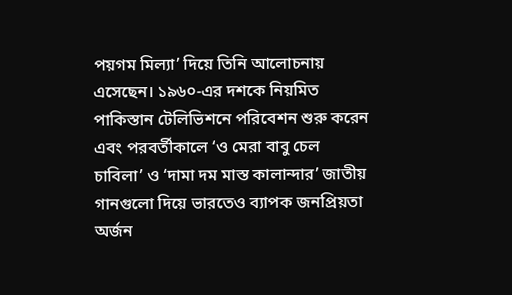পয়গম মিল্যা’ দিয়ে তিনি আলোচনায় এসেছেন। ১৯৬০-এর দশকে নিয়মিত পাকিস্তান টেলিভিশনে পরিবেশন শুরু করেন এবং পরবর্তীকালে ‘ও মেরা বাবু চেল চাবিলা’ ও ‘দামা দম মাস্ত কালান্দার’ জাতীয় গানগুলো দিয়ে ভারতেও ব্যাপক জনপ্রিয়তা অর্জন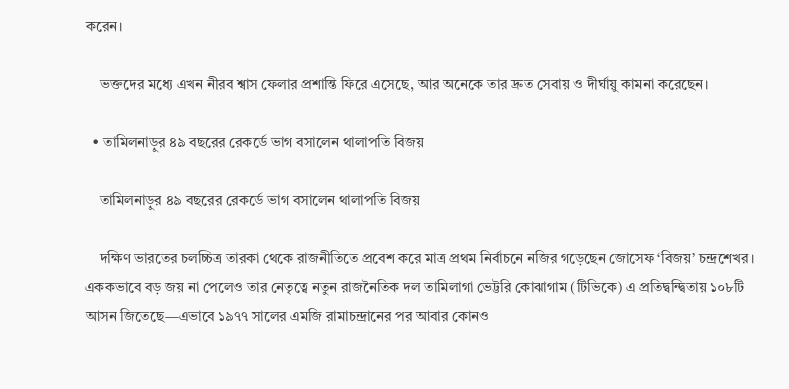করেন।

    ভক্তদের মধ্যে এখন নীরব শ্বাস ফেলার প্রশান্তি ফিরে এসেছে, আর অনেকে তার দ্রুত সেবায় ও দীর্ঘায়ু কামনা করেছেন।

  • তামিলনাড়ুর ৪৯ বছরের রেকর্ডে ভাগ বসালেন থালাপতি বিজয়

    তামিলনাড়ুর ৪৯ বছরের রেকর্ডে ভাগ বসালেন থালাপতি বিজয়

    দক্ষিণ ভারতের চলচ্চিত্র তারকা থেকে রাজনীতিতে প্রবেশ করে মাত্র প্রথম নির্বাচনে নজির গড়েছেন জোসেফ ‘বিজয়’ চন্দ্রশেখর। এককভাবে বড় জয় না পেলেও তার নেতৃত্বে নতুন রাজনৈতিক দল তামিলাগা ভেট্টরি কোঝাগাম (টিভিকে) এ প্রতিদ্বন্দ্বিতায় ১০৮টি আসন জিতেছে—এভাবে ১৯৭৭ সালের এমজি রামাচন্দ্রানের পর আবার কোনও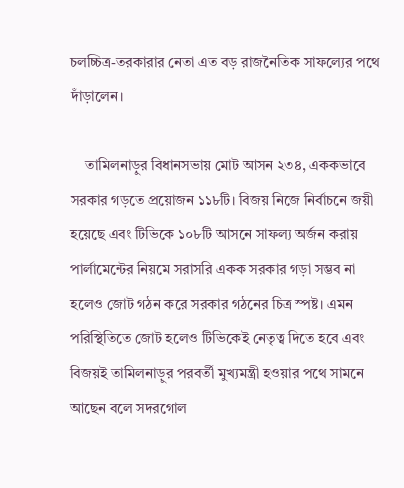চলচ্চিত্র-তরকারার নেতা এত বড় রাজনৈতিক সাফল্যের পথে দাঁড়ালেন।

    তামিলনাড়ুর বিধানসভায় মোট আসন ২৩৪, এককভাবে সরকার গড়তে প্রয়োজন ১১৮টি। বিজয় নিজে নির্বাচনে জয়ী হয়েছে এবং টিভিকে ১০৮টি আসনে সাফল্য অর্জন করায় পার্লামেন্টের নিয়মে সরাসরি একক সরকার গড়া সম্ভব না হলেও জোট গঠন করে সরকার গঠনের চিত্র স্পষ্ট। এমন পরিস্থিতিতে জোট হলেও টিভিকেই নেতৃত্ব দিতে হবে এবং বিজয়ই তামিলনাড়ুর পরবর্তী মুখ্যমন্ত্রী হওয়ার পথে সামনে আছেন বলে সদরগোল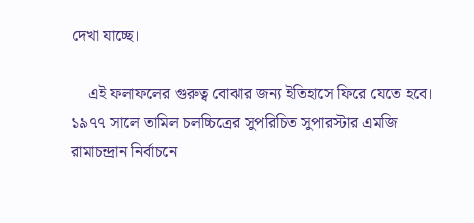দেখা যাচ্ছে।

    এই ফলাফলের গুরুত্ব বোঝার জন্য ইতিহাসে ফিরে যেতে হবে। ১৯৭৭ সালে তামিল চলচ্চিত্রের সুপরিচিত সুপারস্টার এমজি রামাচন্দ্রান নির্বাচনে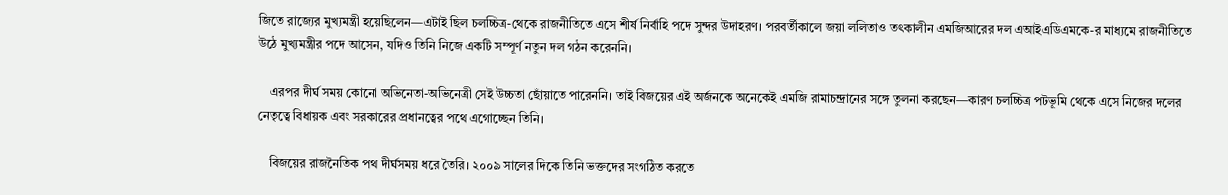জিতে রাজ্যের মুখ্যমন্ত্রী হয়েছিলেন—এটাই ছিল চলচ্চিত্র-থেকে রাজনীতিতে এসে শীর্ষ নির্বাহি পদে সুন্দর উদাহরণ। পরবর্তীকালে জয়া ললিতাও তৎকালীন এমজিআরের দল এআইএডিএমকে-র মাধ্যমে রাজনীতিতে উঠে মুখ্যমন্ত্রীর পদে আসেন, যদিও তিনি নিজে একটি সম্পূর্ণ নতুন দল গঠন করেননি।

    এরপর দীর্ঘ সময় কোনো অভিনেতা-অভিনেত্রী সেই উচ্চতা ছোঁয়াতে পারেননি। তাই বিজয়ের এই অর্জনকে অনেকেই এমজি রামাচন্দ্রানের সঙ্গে তুলনা করছেন—কারণ চলচ্চিত্র পটভূমি থেকে এসে নিজের দলের নেতৃত্বে বিধায়ক এবং সরকারের প্রধানত্বের পথে এগোচ্ছেন তিনি।

    বিজয়ের রাজনৈতিক পথ দীর্ঘসময় ধরে তৈরি। ২০০৯ সালের দিকে তিনি ভক্তদের সংগঠিত করতে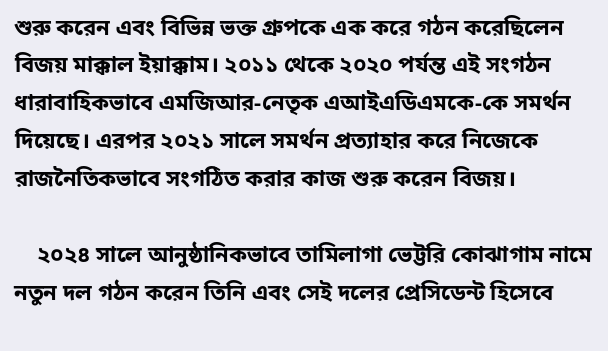শুরু করেন এবং বিভিন্ন ভক্ত গ্রুপকে এক করে গঠন করেছিলেন বিজয় মাক্কাল ইয়াক্কাম। ২০১১ থেকে ২০২০ পর্যন্ত এই সংগঠন ধারাবাহিকভাবে এমজিআর-নেতৃক এআইএডিএমকে-কে সমর্থন দিয়েছে। এরপর ২০২১ সালে সমর্থন প্রত্যাহার করে নিজেকে রাজনৈতিকভাবে সংগঠিত করার কাজ শুরু করেন বিজয়।

    ২০২৪ সালে আনুষ্ঠানিকভাবে তামিলাগা ভেট্টরি কোঝাগাম নামে নতুন দল গঠন করেন তিনি এবং সেই দলের প্রেসিডেন্ট হিসেবে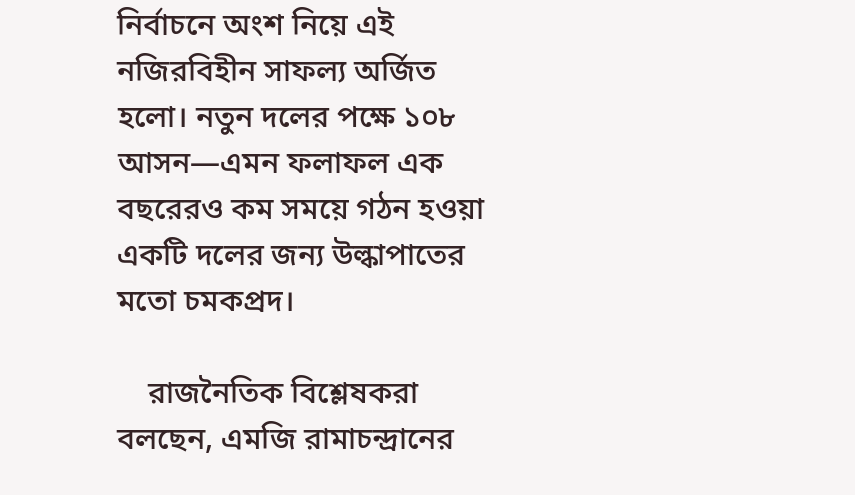নির্বাচনে অংশ নিয়ে এই নজিরবিহীন সাফল্য অর্জিত হলো। নতুন দলের পক্ষে ১০৮ আসন—এমন ফলাফল এক বছরেরও কম সময়ে গঠন হওয়া একটি দলের জন্য উল্কাপাতের মতো চমকপ্রদ।

    রাজনৈতিক বিশ্লেষকরা বলছেন, এমজি রামাচন্দ্রানের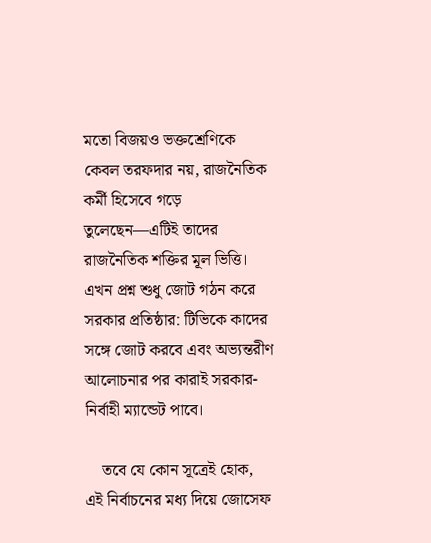মতো বিজয়ও ভক্তশ্রেণিকে কেবল তরফদার নয়, রাজনৈতিক কর্মী হিসেবে গড়ে তুলেছেন—এটিই তাদের রাজনৈতিক শক্তির মূল ভিত্তি। এখন প্রশ্ন শুধু জোট গঠন করে সরকার প্রতিষ্ঠার: টিভিকে কাদের সঙ্গে জোট করবে এবং অভ্যন্তরীণ আলোচনার পর কারাই সরকার-নির্বাহী ম্যান্ডেট পাবে।

    তবে যে কোন সূত্রেই হোক, এই নির্বাচনের মধ্য দিয়ে জোসেফ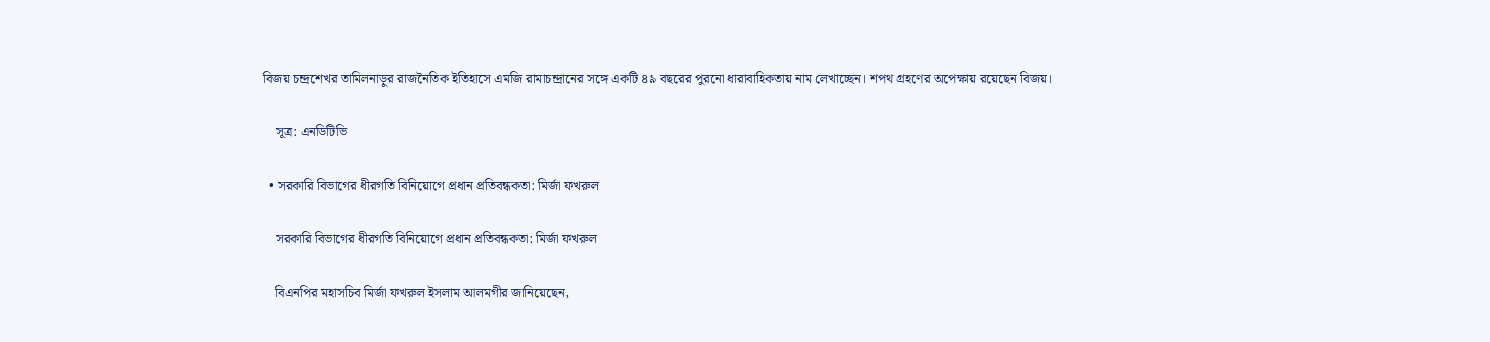বিজয় চন্দ্রশেখর তামিলনাড়ুর রাজনৈতিক ইতিহাসে এমজি রামাচন্দ্রানের সঙ্গে একটি ৪৯ বছরের পুরনো ধারাবাহিকতায় নাম লেখাচ্ছেন। শপথ গ্রহণের অপেক্ষায় রয়েছেন বিজয়।

    সূত্র: এনডিটিভি

  • সরকারি বিভাগের ধীরগতি বিনিয়োগে প্রধান প্রতিবন্ধকতা: মির্জা ফখরুল

    সরকারি বিভাগের ধীরগতি বিনিয়োগে প্রধান প্রতিবন্ধকতা: মির্জা ফখরুল

    বিএনপির মহাসচিব মির্জা ফখরুল ইসলাম আলমগীর জানিয়েছেন,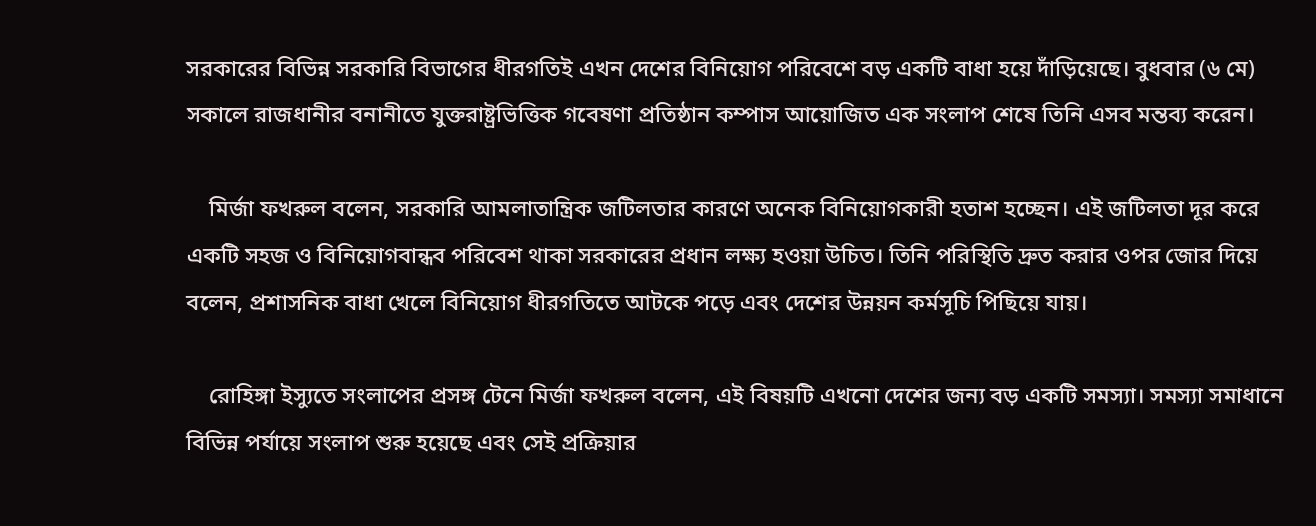সরকারের বিভিন্ন সরকারি বিভাগের ধীরগতিই এখন দেশের বিনিয়োগ পরিবেশে বড় একটি বাধা হয়ে দাঁড়িয়েছে। বুধবার (৬ মে) সকালে রাজধানীর বনানীতে যুক্তরাষ্ট্রভিত্তিক গবেষণা প্রতিষ্ঠান কম্পাস আয়োজিত এক সংলাপ শেষে তিনি এসব মন্তব্য করেন।

    মির্জা ফখরুল বলেন, সরকারি আমলাতান্ত্রিক জটিলতার কারণে অনেক বিনিয়োগকারী হতাশ হচ্ছেন। এই জটিলতা দূর করে একটি সহজ ও বিনিয়োগবান্ধব পরিবেশ থাকা সরকারের প্রধান লক্ষ্য হওয়া উচিত। তিনি পরিস্থিতি দ্রুত করার ওপর জোর দিয়ে বলেন, প্রশাসনিক বাধা খেলে বিনিয়োগ ধীরগতিতে আটকে পড়ে এবং দেশের উন্নয়ন কর্মসূচি পিছিয়ে যায়।

    রোহিঙ্গা ইস্যুতে সংলাপের প্রসঙ্গ টেনে মির্জা ফখরুল বলেন, এই বিষয়টি এখনো দেশের জন্য বড় একটি সমস্যা। সমস্যা সমাধানে বিভিন্ন পর্যায়ে সংলাপ শুরু হয়েছে এবং সেই প্রক্রিয়ার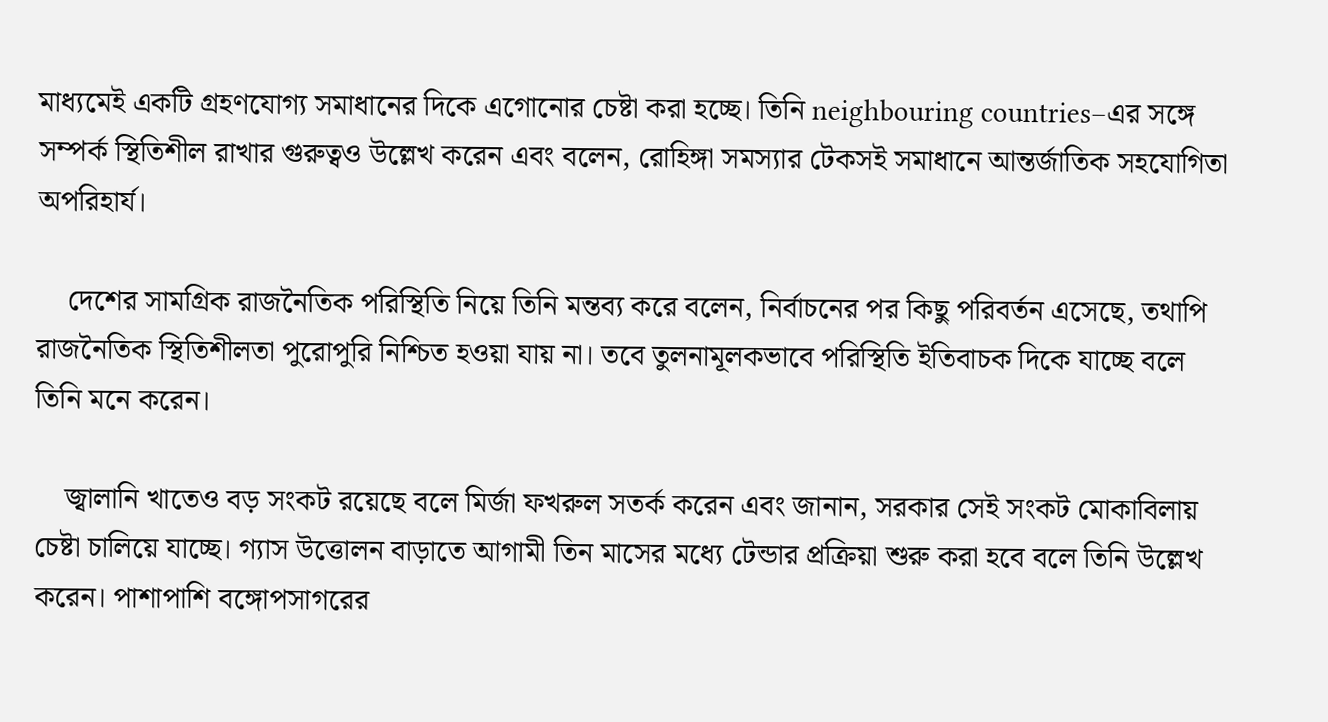মাধ্যমেই একটি গ্রহণযোগ্য সমাধানের দিকে এগোনোর চেষ্টা করা হচ্ছে। তিনি neighbouring countries–এর সঙ্গে সম্পর্ক স্থিতিশীল রাখার গুরুত্বও উল্লেখ করেন এবং বলেন, রোহিঙ্গা সমস্যার টেকসই সমাধানে আন্তর্জাতিক সহযোগিতা অপরিহার্য।

    দেশের সামগ্রিক রাজনৈতিক পরিস্থিতি নিয়ে তিনি মন্তব্য করে বলেন, নির্বাচনের পর কিছু পরিবর্তন এসেছে, তথাপি রাজনৈতিক স্থিতিশীলতা পুরোপুরি নিশ্চিত হওয়া যায় না। তবে তুলনামূলকভাবে পরিস্থিতি ইতিবাচক দিকে যাচ্ছে বলে তিনি মনে করেন।

    জ্বালানি খাতেও বড় সংকট রয়েছে বলে মির্জা ফখরুল সতর্ক করেন এবং জানান, সরকার সেই সংকট মোকাবিলায় চেষ্টা চালিয়ে যাচ্ছে। গ্যাস উত্তোলন বাড়াতে আগামী তিন মাসের মধ্যে টেন্ডার প্রক্রিয়া শুরু করা হবে বলে তিনি উল্লেখ করেন। পাশাপাশি বঙ্গোপসাগরের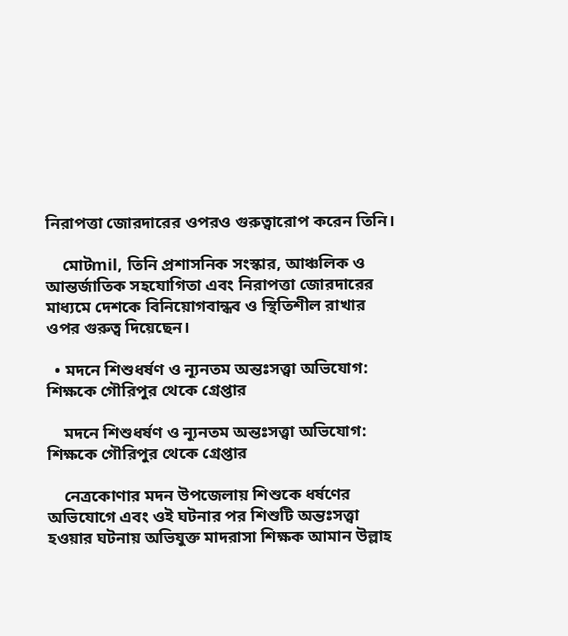নিরাপত্তা জোরদারের ওপরও গুরুত্বারোপ করেন তিনি।

    মোটmil, তিনি প্রশাসনিক সংস্কার, আঞ্চলিক ও আন্তর্জাতিক সহযোগিতা এবং নিরাপত্তা জোরদারের মাধ্যমে দেশকে বিনিয়োগবান্ধব ও স্থিতিশীল রাখার ওপর গুরুত্ব দিয়েছেন।

  • মদনে শিশুধর্ষণ ও ন্যূনতম অন্তঃসত্ত্বা অভিযোগ: শিক্ষকে গৌরিপুর থেকে গ্রেপ্তার

    মদনে শিশুধর্ষণ ও ন্যূনতম অন্তঃসত্ত্বা অভিযোগ: শিক্ষকে গৌরিপুর থেকে গ্রেপ্তার

    নেত্রকোণার মদন উপজেলায় শিশুকে ধর্ষণের অভিযোগে এবং ওই ঘটনার পর শিশুটি অন্তঃসত্ত্বা হওয়ার ঘটনায় অভিযুক্ত মাদরাসা শিক্ষক আমান উল্লাহ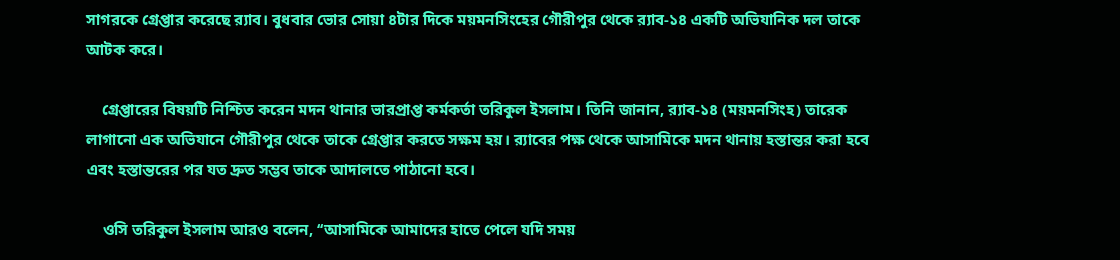সাগরকে গ্রেপ্তার করেছে র‌্যাব। বুধবার ভোর সোয়া ৪টার দিকে ময়মনসিংহের গৌরীপুর থেকে র‌্যাব-১৪ একটি অভিযানিক দল তাকে আটক করে।

    গ্রেপ্তারের বিষয়টি নিশ্চিত করেন মদন থানার ভারপ্রাপ্ত কর্মকর্তা তরিকুল ইসলাম। তিনি জানান, র‌্যাব-১৪ (ময়মনসিংহ) তারেক লাগানো এক অভিযানে গৌরীপুর থেকে তাকে গ্রেপ্তার করতে সক্ষম হয়। র‌্যাবের পক্ষ থেকে আসামিকে মদন থানায় হস্তান্তর করা হবে এবং হস্তান্তরের পর যত দ্রুত সম্ভব তাকে আদালতে পাঠানো হবে।

    ওসি তরিকুল ইসলাম আরও বলেন, ‘‘আসামিকে আমাদের হাতে পেলে যদি সময়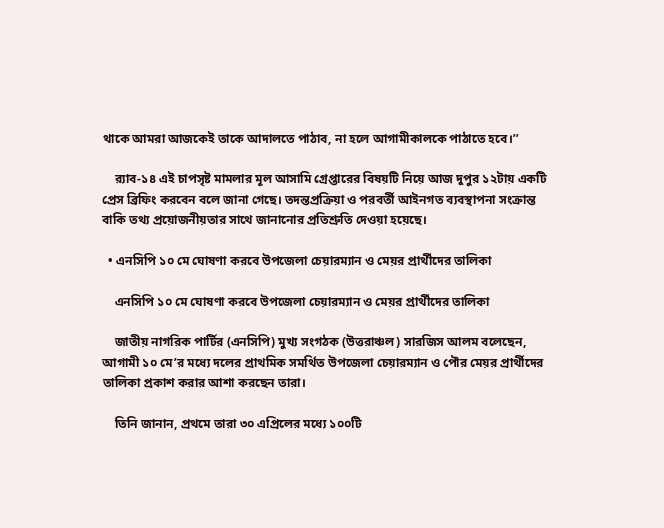থাকে আমরা আজকেই তাকে আদালতে পাঠাব, না হলে আগামীকালকে পাঠাতে হবে।’’

    র‌্যাব-১৪ এই চাপসৃষ্ট মামলার মূল আসামি গ্রেপ্তারের বিষয়টি নিয়ে আজ দুপুর ১২টায় একটি প্রেস ব্রিফিং করবেন বলে জানা গেছে। তদন্তপ্রক্রিয়া ও পরবর্তী আইনগত ব্যবস্থাপনা সংক্রান্ত বাকি তথ্য প্রয়োজনীয়তার সাথে জানানোর প্রতিশ্রুতি দেওয়া হয়েছে।

  • এনসিপি ১০ মে ঘোষণা করবে উপজেলা চেয়ারম্যান ও মেয়র প্রার্থীদের তালিকা

    এনসিপি ১০ মে ঘোষণা করবে উপজেলা চেয়ারম্যান ও মেয়র প্রার্থীদের তালিকা

    জাতীয় নাগরিক পার্টির (এনসিপি) মুখ্য সংগঠক (উত্তরাঞ্চল) সারজিস আলম বলেছেন, আগামী ১০ মে’র মধ্যে দলের প্রাথমিক সমর্থিত উপজেলা চেয়ারম্যান ও পৌর মেয়র প্রার্থীদের তালিকা প্রকাশ করার আশা করছেন তারা।

    তিনি জানান, প্রথমে তারা ৩০ এপ্রিলের মধ্যে ১০০টি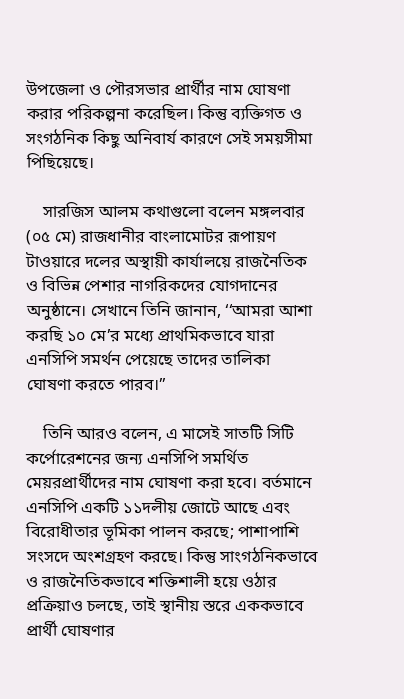উপজেলা ও পৌরসভার প্রার্থীর নাম ঘোষণা করার পরিকল্পনা করেছিল। কিন্তু ব্যক্তিগত ও সংগঠনিক কিছু অনিবার্য কারণে সেই সময়সীমা পিছিয়েছে।

    সারজিস আলম কথাগুলো বলেন মঙ্গলবার (০৫ মে) রাজধানীর বাংলামোটর রূপায়ণ টাওয়ারে দলের অস্থায়ী কার্যালয়ে রাজনৈতিক ও বিভিন্ন পেশার নাগরিকদের যোগদানের অনুষ্ঠানে। সেখানে তিনি জানান, ‘‘আমরা আশা করছি ১০ মে’র মধ্যে প্রাথমিকভাবে যারা এনসিপি সমর্থন পেয়েছে তাদের তালিকা ঘোষণা করতে পারব।’’

    তিনি আরও বলেন, এ মাসেই সাতটি সিটি কর্পোরেশনের জন্য এনসিপি সমর্থিত মেয়রপ্রার্থীদের নাম ঘোষণা করা হবে। বর্তমানে এনসিপি একটি ১১দলীয় জোটে আছে এবং বিরোধীতার ভূমিকা পালন করছে; পাশাপাশি সংসদে অংশগ্রহণ করছে। কিন্তু সাংগঠনিকভাবে ও রাজনৈতিকভাবে শক্তিশালী হয়ে ওঠার প্রক্রিয়াও চলছে, তাই স্থানীয় স্তরে এককভাবে প্রার্থী ঘোষণার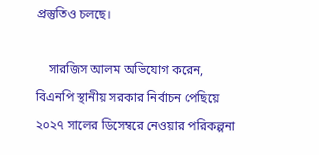প্রস্তুতিও চলছে।

    সারজিস আলম অভিযোগ করেন, বিএনপি স্থানীয় সরকার নির্বাচন পেছিয়ে ২০২৭ সালের ডিসেম্বরে নেওয়ার পরিকল্পনা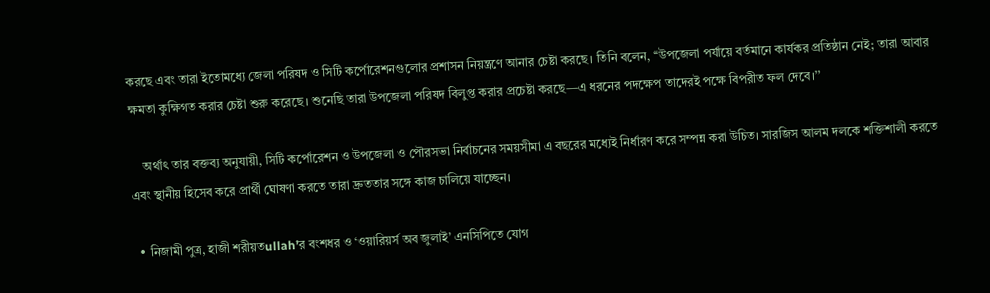করছে এবং তারা ইতোমধ্যে জেলা পরিষদ ও সিটি কর্পোরেশনগুলোর প্রশাসন নিয়ন্ত্রণে আনার চেষ্টা করছে। তিনি বলেন, ‘‘উপজেলা পর্যায়ে বর্তমানে কার্যকর প্রতিষ্ঠান নেই; তারা আবার ক্ষমতা কুক্ষিগত করার চেষ্টা শুরু করেছে। শুনেছি তারা উপজেলা পরিষদ বিলুপ্ত করার প্রচেষ্টা করছে—এ ধরনের পদক্ষেপ তাদেরই পক্ষে বিপরীত ফল দেবে।’’

    অর্থাৎ তার বক্তব্য অনুযায়ী, সিটি কর্পোরেশন ও উপজেলা ও পৌরসভা নির্বাচনের সময়সীমা এ বছরের মধ্যেই নির্ধারণ করে সম্পন্ন করা উচিত। সারজিস আলম দলকে শক্তিশালী করতে এবং স্থানীয় হিসেব করে প্রার্থী ঘোষণা করতে তারা দ্রুততার সঙ্গে কাজ চালিয়ে যাচ্ছেন।

  • নিজামী পুত্র, হাজী শরীয়তullah’র বংশধর ও ‘ওয়ারিয়র্স অব জুলাই’ এনসিপিতে যোগ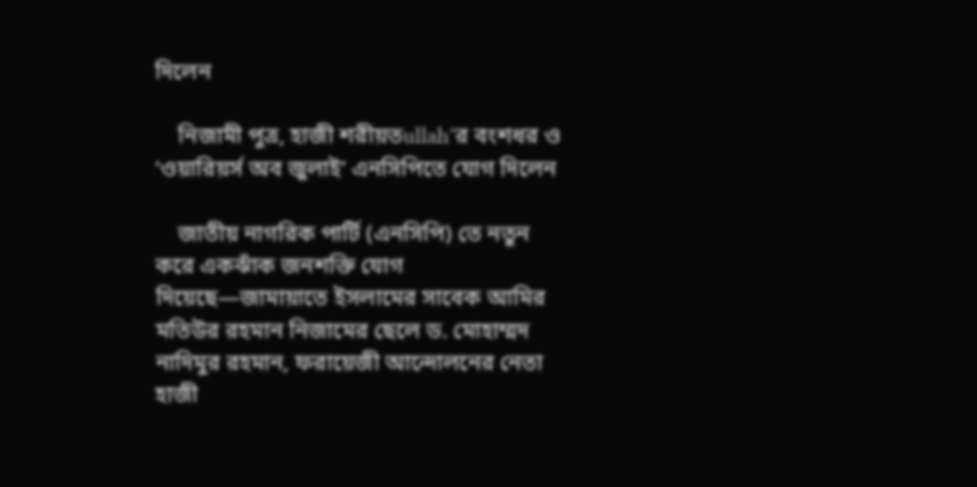দিলেন

    নিজামী পুত্র, হাজী শরীয়তullah’র বংশধর ও ‘ওয়ারিয়র্স অব জুলাই’ এনসিপিতে যোগ দিলেন

    জাতীয় নাগরিক পার্টি (এনসিপি) তে নতুন করে একঝাঁক জনশক্তি যোগ দিয়েছে—জামায়াতে ইসলামের সাবেক আমির মতিউর রহমান নিজামের ছেলে ড. মোহাম্মদ নাদিমুর রহমান, ফরায়েজী আন্দোলনের নেতা হাজী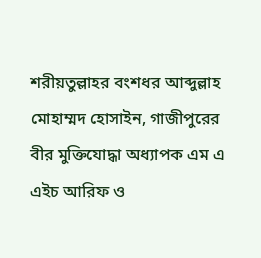শরীয়তুল্লাহর বংশধর আব্দুল্লাহ মোহাম্মদ হোসাইন, গাজীপুরের বীর মুক্তিযোদ্ধা অধ্যাপক এম এ এইচ আরিফ ও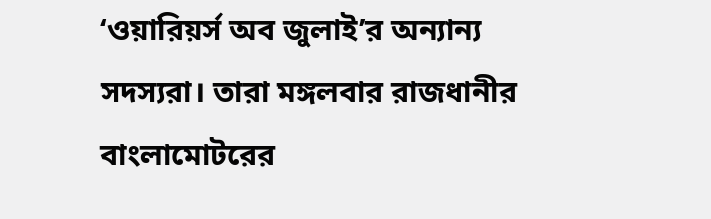‘ওয়ারিয়র্স অব জুলাই’র অন্যান‍্য সদস্যরা। তারা মঙ্গলবার রাজধানীর বাংলামোটরের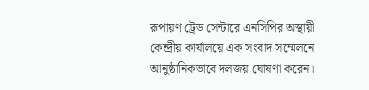রূপায়ণ ট্রেড সেন্টারে এনসিপির অস্থায়ী কেন্দ্রীয় কার্যালয়ে এক সংবাদ সম্মেলনে আনুষ্ঠানিকভাবে দলজয় ঘোষণা করেন।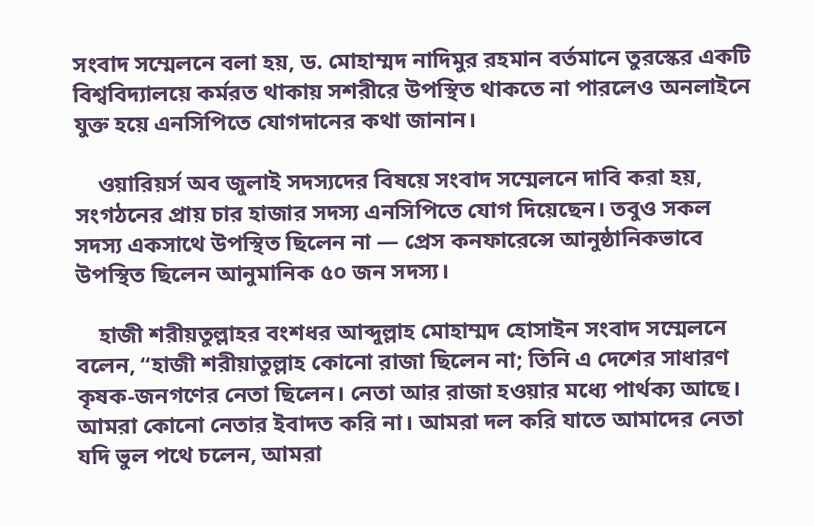সংবাদ সম্মেলনে বলা হয়, ড. মোহাম্মদ নাদিমুর রহমান বর্তমানে তুরস্কের একটি বিশ্ববিদ্যালয়ে কর্মরত থাকায় সশরীরে উপস্থিত থাকতে না পারলেও অনলাইনে যুক্ত হয়ে এনসিপিতে যোগদানের কথা জানান।

    ওয়ারিয়র্স অব জুলাই সদস্যদের বিষয়ে সংবাদ সম্মেলনে দাবি করা হয়, সংগঠনের প্রায় চার হাজার সদস্য এনসিপিতে যোগ দিয়েছেন। তবুও সকল সদস্য একসাথে উপস্থিত ছিলেন না — প্রেস কনফারেন্সে আনুষ্ঠানিকভাবে উপস্থিত ছিলেন আনুমানিক ৫০ জন সদস্য।

    হাজী শরীয়তুল্লাহর বংশধর আব্দুল্লাহ মোহাম্মদ হোসাইন সংবাদ সম্মেলনে বলেন, “হাজী শরীয়াতুল্লাহ কোনো রাজা ছিলেন না; তিনি এ দেশের সাধারণ কৃষক-জনগণের নেতা ছিলেন। নেতা আর রাজা হওয়ার মধ্যে পার্থক্য আছে। আমরা কোনো নেতার ইবাদত করি না। আমরা দল করি যাতে আমাদের নেতা যদি ভুল পথে চলেন, আমরা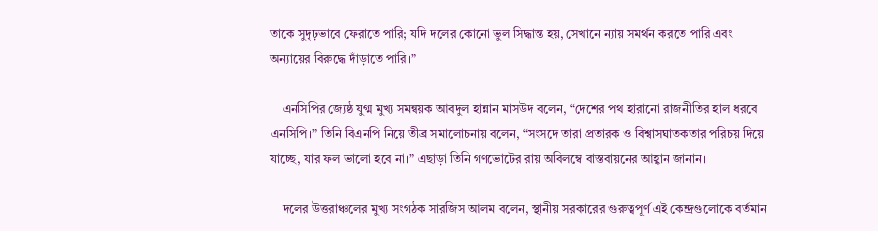তাকে সুদৃঢ়ভাবে ফেরাতে পারি; যদি দলের কোনো ভুল সিদ্ধান্ত হয়, সেখানে ন্যায় সমর্থন করতে পারি এবং অন্যায়ের বিরুদ্ধে দাঁড়াতে পারি।”

    এনসিপির জ্যেষ্ঠ যুগ্ম মুখ্য সমন্বয়ক আবদুল হান্নান মাসউদ বলেন, “দেশের পথ হারানো রাজনীতির হাল ধরবে এনসিপি।” তিনি বিএনপি নিয়ে তীব্র সমালোচনায় বলেন, “সংসদে তারা প্রতারক ও বিশ্বাসঘাতকতার পরিচয় দিয়ে যাচ্ছে, যার ফল ভালো হবে না।” এছাড়া তিনি গণভোটের রায় অবিলম্বে বাস্তবায়নের আহ্বান জানান।

    দলের উত্তরাঞ্চলের মুখ্য সংগঠক সারজিস আলম বলেন, স্থানীয় সরকারের গুরুত্বপূর্ণ এই কেন্দ্রগুলোকে বর্তমান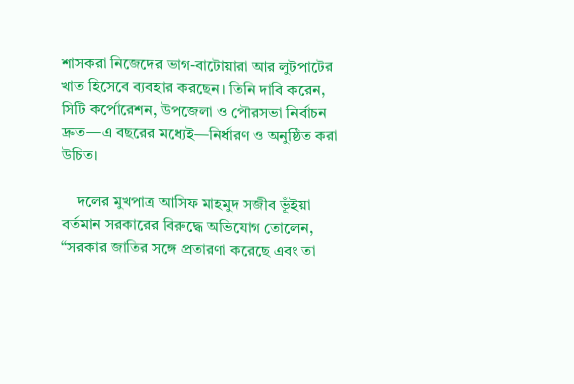শাসকরা নিজেদের ভাগ-বাটোয়ারা আর লুটপাটের খাত হিসেবে ব্যবহার করছেন। তিনি দাবি করেন, সিটি কর্পোরেশন, উপজেলা ও পৌরসভা নির্বাচন দ্রুত—এ বছরের মধ্যেই—নির্ধারণ ও অনুষ্ঠিত করা উচিত।

    দলের মুখপাত্র আসিফ মাহমুদ সজীব ভূঁইয়া বর্তমান সরকারের বিরুদ্ধে অভিযোগ তোলেন, “সরকার জাতির সঙ্গে প্রতারণা করেছে এবং তা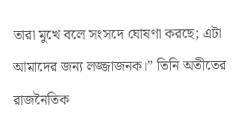তারা মুখে বলে সংসদে ঘোষণা করছে; এটা আমাদের জন্য লজ্জাজনক।” তিনি অতীতের রাজনৈতিক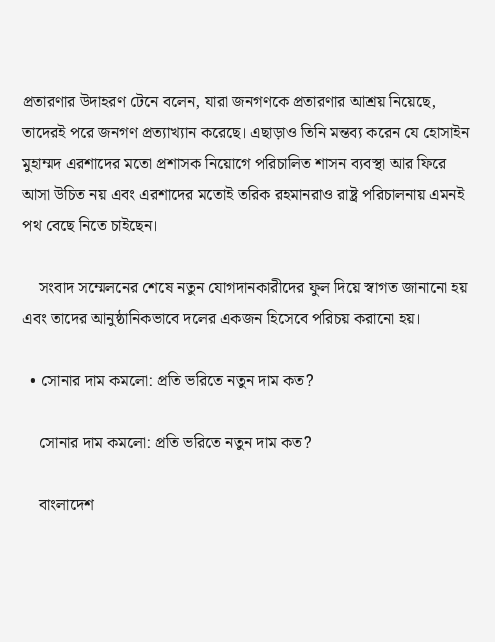প্রতারণার উদাহরণ টেনে বলেন, যারা জনগণকে প্রতারণার আশ্রয় নিয়েছে, তাদেরই পরে জনগণ প্রত্যাখ্যান করেছে। এছাড়াও তিনি মন্তব্য করেন যে হোসাইন মুহাম্মদ এরশাদের মতো প্রশাসক নিয়োগে পরিচালিত শাসন ব্যবস্থা আর ফিরে আসা উচিত নয় এবং এরশাদের মতোই তরিক রহমানরাও রাষ্ট্র পরিচালনায় এমনই পথ বেছে নিতে চাইছেন।

    সংবাদ সম্মেলনের শেষে নতুন যোগদানকারীদের ফুল দিয়ে স্বাগত জানানো হয় এবং তাদের আনুষ্ঠানিকভাবে দলের একজন হিসেবে পরিচয় করানো হয়।

  • সোনার দাম কমলো: প্রতি ভরিতে নতুন দাম কত?

    সোনার দাম কমলো: প্রতি ভরিতে নতুন দাম কত?

    বাংলাদেশ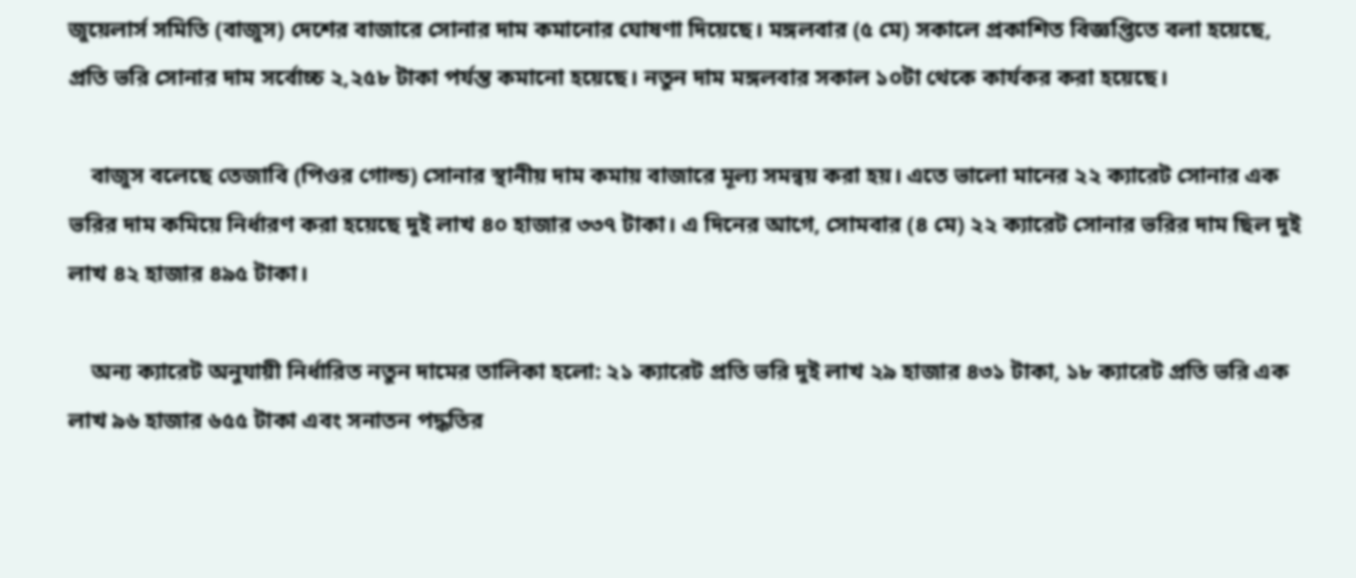জুয়েলার্স সমিতি (বাজুস) দেশের বাজারে সোনার দাম কমানোর ঘোষণা দিয়েছে। মঙ্গলবার (৫ মে) সকালে প্রকাশিত বিজ্ঞপ্তিতে বলা হয়েছে, প্রতি ভরি সোনার দাম সর্বোচ্চ ২,২৫৮ টাকা পর্যন্ত কমানো হয়েছে। নতুন দাম মঙ্গলবার সকাল ১০টা থেকে কার্যকর করা হয়েছে।

    বাজুস বলেছে তেজাবি (পিওর গোল্ড) সোনার স্থানীয় দাম কমায় বাজারে মূল্য সমন্বয় করা হয়। এতে ভালো মানের ২২ ক্যারেট সোনার এক ভরির দাম কমিয়ে নির্ধারণ করা হয়েছে দুই লাখ ৪০ হাজার ৩৩৭ টাকা। এ দিনের আগে, সোমবার (৪ মে) ২২ ক্যারেট সোনার ভরির দাম ছিল দুই লাখ ৪২ হাজার ৪৯৫ টাকা।

    অন্য ক্যারেট অনুযায়ী নির্ধারিত নতুন দামের তালিকা হলো: ২১ ক্যারেট প্রতি ভরি দুই লাখ ২৯ হাজার ৪৩১ টাকা, ১৮ ক্যারেট প্রতি ভরি এক লাখ ৯৬ হাজার ৬৫৫ টাকা এবং সনাতন পদ্ধতির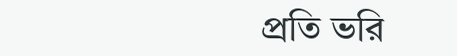প্রতি ভরি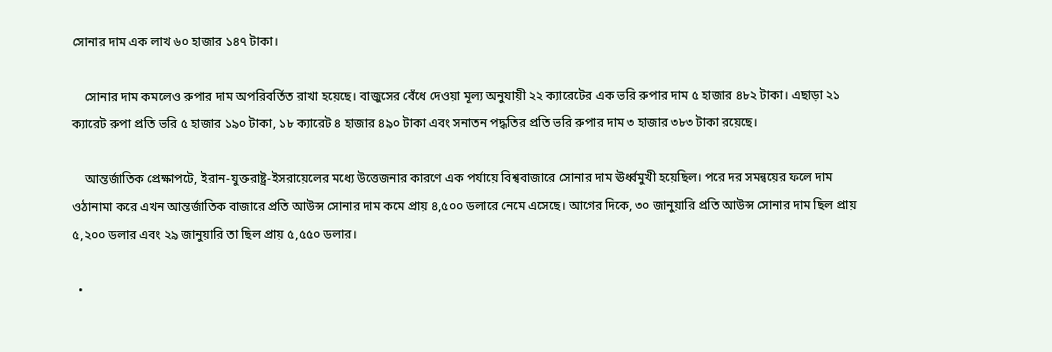সোনার দাম এক লাখ ৬০ হাজার ১৪৭ টাকা।

    সোনার দাম কমলেও রুপার দাম অপরিবর্তিত রাখা হয়েছে। বাজুসের বেঁধে দেওয়া মূল্য অনুযায়ী ২২ ক্যারেটের এক ভরি রুপার দাম ৫ হাজার ৪৮২ টাকা। এছাড়া ২১ ক্যারেট রুপা প্রতি ভরি ৫ হাজার ১৯০ টাকা, ১৮ ক্যারেট ৪ হাজার ৪৯০ টাকা এবং সনাতন পদ্ধতির প্রতি ভরি রুপার দাম ৩ হাজার ৩৮৩ টাকা রয়েছে।

    আন্তর্জাতিক প্রেক্ষাপটে, ইরান-যুক্তরাষ্ট্র-ইসরায়েলের মধ্যে উত্তেজনার কারণে এক পর্যায়ে বিশ্ববাজারে সোনার দাম ঊর্ধ্বমুখী হয়েছিল। পরে দর সমন্বয়ের ফলে দাম ওঠানামা করে এখন আন্তর্জাতিক বাজারে প্রতি আউন্স সোনার দাম কমে প্রায় ৪,৫০০ ডলারে নেমে এসেছে। আগের দিকে, ৩০ জানুয়ারি প্রতি আউন্স সোনার দাম ছিল প্রায় ৫,২০০ ডলার এবং ২৯ জানুয়ারি তা ছিল প্রায় ৫,৫৫০ ডলার।

  •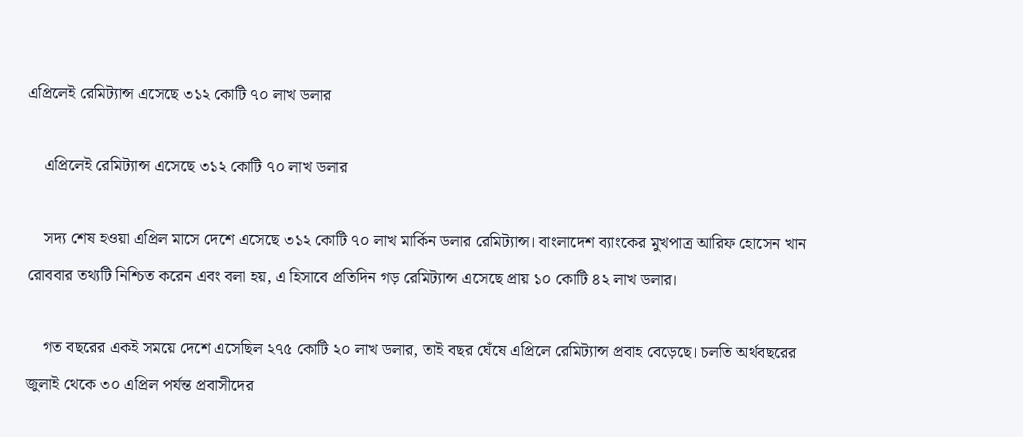এপ্রিলেই রেমিট্যান্স এসেছে ৩১২ কোটি ৭০ লাখ ডলার

    এপ্রিলেই রেমিট্যান্স এসেছে ৩১২ কোটি ৭০ লাখ ডলার

    সদ্য শেষ হওয়া এপ্রিল মাসে দেশে এসেছে ৩১২ কোটি ৭০ লাখ মার্কিন ডলার রেমিট্যান্স। বাংলাদেশ ব্যাংকের মুখপাত্র আরিফ হোসেন খান রোববার তথ্যটি নিশ্চিত করেন এবং বলা হয়, এ হিসাবে প্রতিদিন গড় রেমিট্যান্স এসেছে প্রায় ১০ কোটি ৪২ লাখ ডলার।

    গত বছরের একই সময়ে দেশে এসেছিল ২৭৫ কোটি ২০ লাখ ডলার, তাই বছর ঘেঁষে এপ্রিলে রেমিট্যান্স প্রবাহ বেড়েছে। চলতি অর্থবছরের জুলাই থেকে ৩০ এপ্রিল পর্যন্ত প্রবাসীদের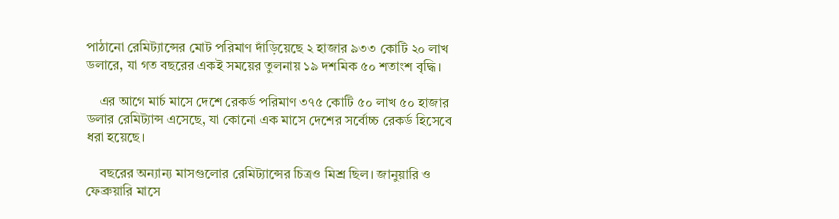পাঠানো রেমিট্যান্সের মোট পরিমাণ দাঁড়িয়েছে ২ হাজার ৯৩৩ কোটি ২০ লাখ ডলারে, যা গত বছরের একই সময়ের তুলনায় ১৯ দশমিক ৫০ শতাংশ বৃদ্ধি।

    এর আগে মার্চ মাসে দেশে রেকর্ড পরিমাণ ৩৭৫ কোটি ৫০ লাখ ৫০ হাজার ডলার রেমিট্যান্স এসেছে, যা কোনো এক মাসে দেশের সর্বোচ্চ রেকর্ড হিসেবে ধরা হয়েছে।

    বছরের অন্যান্য মাসগুলোর রেমিট্যান্সের চিত্রও মিশ্র ছিল। জানুয়ারি ও ফেব্রুয়ারি মাসে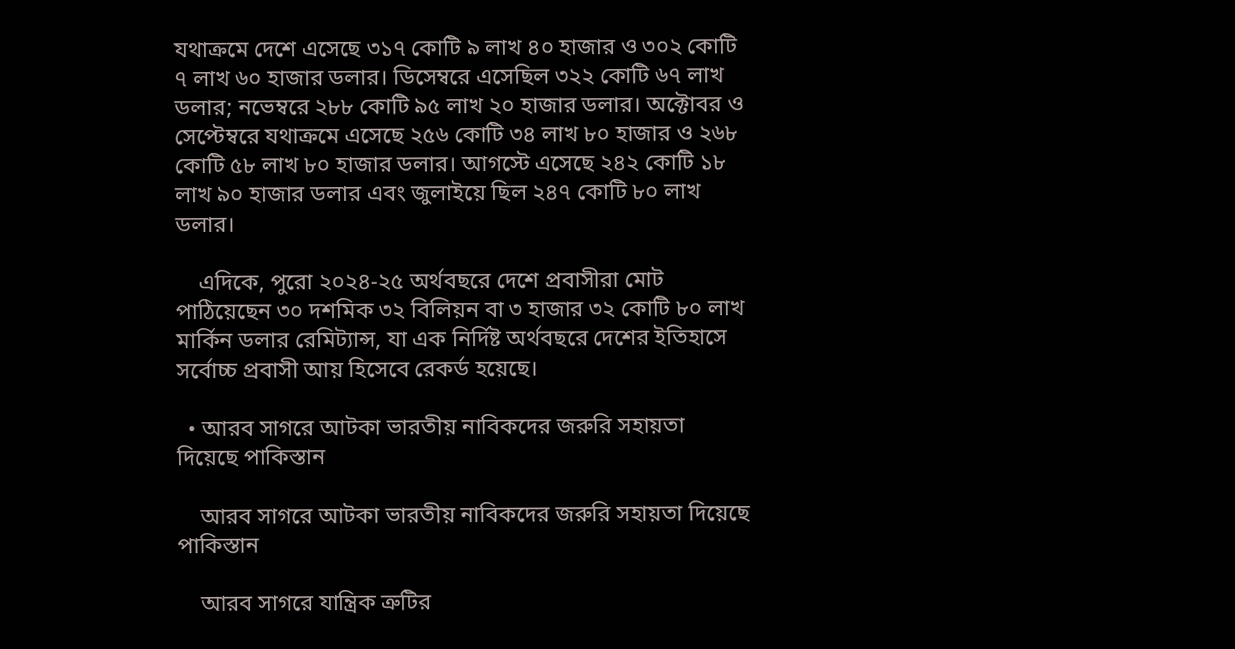যথাক্রমে দেশে এসেছে ৩১৭ কোটি ৯ লাখ ৪০ হাজার ও ৩০২ কোটি ৭ লাখ ৬০ হাজার ডলার। ডিসেম্বরে এসেছিল ৩২২ কোটি ৬৭ লাখ ডলার; নভেম্বরে ২৮৮ কোটি ৯৫ লাখ ২০ হাজার ডলার। অক্টোবর ও সেপ্টেম্বরে যথাক্রমে এসেছে ২৫৬ কোটি ৩৪ লাখ ৮০ হাজার ও ২৬৮ কোটি ৫৮ লাখ ৮০ হাজার ডলার। আগস্টে এসেছে ২৪২ কোটি ১৮ লাখ ৯০ হাজার ডলার এবং জুলাইয়ে ছিল ২৪৭ কোটি ৮০ লাখ ডলার।

    এদিকে, পুরো ২০২৪-২৫ অর্থবছরে দেশে প্রবাসীরা মোট পাঠিয়েছেন ৩০ দশমিক ৩২ বিলিয়ন বা ৩ হাজার ৩২ কোটি ৮০ লাখ মার্কিন ডলার রেমিট্যান্স, যা এক নির্দিষ্ট অর্থবছরে দেশের ইতিহাসে সর্বোচ্চ প্রবাসী আয় হিসেবে রেকর্ড হয়েছে।

  • আরব সাগরে আটকা ভারতীয় নাবিকদের জরুরি সহায়তা দিয়েছে পাকিস্তান

    আরব সাগরে আটকা ভারতীয় নাবিকদের জরুরি সহায়তা দিয়েছে পাকিস্তান

    আরব সাগরে যান্ত্রিক ত্রুটির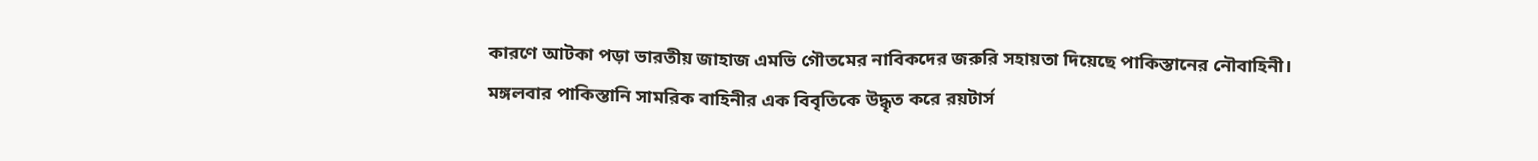কারণে আটকা পড়া ভারতীয় জাহাজ এমভি গৌতমের নাবিকদের জরুরি সহায়তা দিয়েছে পাকিস্তানের নৌবাহিনী। মঙ্গলবার পাকিস্তানি সামরিক বাহিনীর এক বিবৃতিকে উদ্ধৃত করে রয়টার্স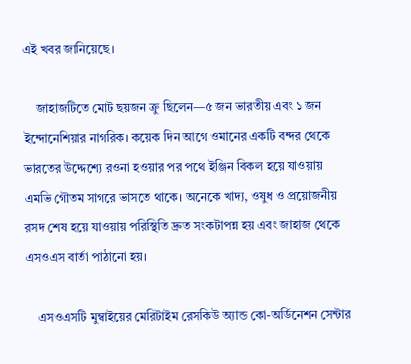এই খবর জানিয়েছে।

    জাহাজটিতে মোট ছয়জন ক্রু ছিলেন—৫ জন ভারতীয় এবং ১ জন ইন্দোনেশিয়ার নাগরিক। কয়েক দিন আগে ওমানের একটি বন্দর থেকে ভারতের উদ্দেশ্যে রওনা হওয়ার পর পথে ইঞ্জিন বিকল হয়ে যাওয়ায় এমভি গৌতম সাগরে ভাসতে থাকে। অনেকে খাদ্য, ওষুধ ও প্রয়োজনীয় রসদ শেষ হয়ে যাওয়ায় পরিস্থিতি দ্রুত সংকটাপন্ন হয় এবং জাহাজ থেকে এসওএস বার্তা পাঠানো হয়।

    এসওএসটি মুম্বাইয়ের মেরিটাইম রেসকিউ অ্যান্ড কো-অর্ডিনেশন সেন্টার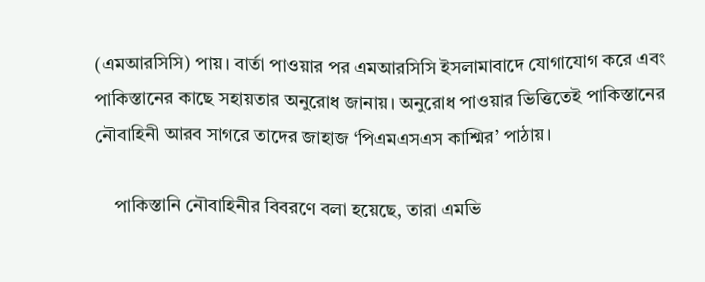(এমআরসিসি) পায়। বার্তা পাওয়ার পর এমআরসিসি ইসলামাবাদে যোগাযোগ করে এবং পাকিস্তানের কাছে সহায়তার অনুরোধ জানায়। অনুরোধ পাওয়ার ভিত্তিতেই পাকিস্তানের নৌবাহিনী আরব সাগরে তাদের জাহাজ ‘পিএমএসএস কাশ্মির’ পাঠায়।

    পাকিস্তানি নৌবাহিনীর বিবরণে বলা হয়েছে, তারা এমভি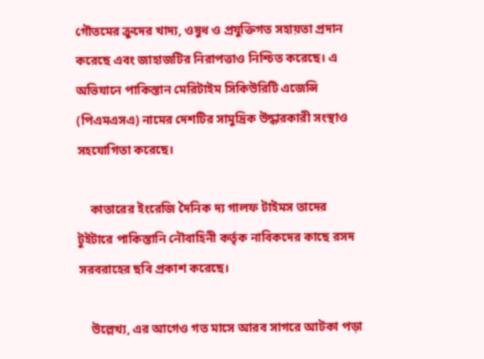গৌতমের ক্রুদের খাদ্য, ওষুধ ও প্রযুক্তিগত সহায়তা প্রদান করেছে এবং জাহাজটির নিরাপত্তাও নিশ্চিত করেছে। এ অভিযানে পাকিস্তান মেরিটাইম সিকিউরিটি এজেন্সি (পিএমএসএ) নামের দেশটির সামুদ্রিক উদ্ধারকারী সংস্থাও সহযোগিতা করেছে।

    কাতারের ইংরেজি দৈনিক দ্য গালফ টাইমস তাদের টুইটারে পাকিস্তানি নৌবাহিনী কর্তৃক নাবিকদের কাছে রসদ সরবরাহের ছবি প্রকাশ করেছে।

    উল্লেখ্য, এর আগেও গত মাসে আরব সাগরে আটকা পড়া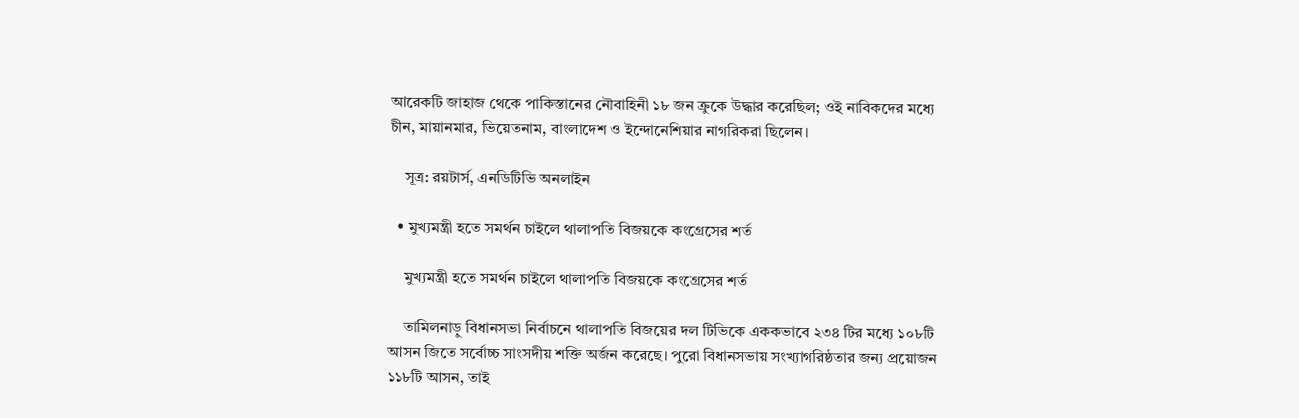আরেকটি জাহাজ থেকে পাকিস্তানের নৌবাহিনী ১৮ জন ক্রুকে উদ্ধার করেছিল; ওই নাবিকদের মধ্যে চীন, মায়ানমার, ভিয়েতনাম, বাংলাদেশ ও ইন্দোনেশিয়ার নাগরিকরা ছিলেন।

    সূত্র: রয়টার্স, এনডিটিভি অনলাইন

  • মুখ্যমন্ত্রী হতে সমর্থন চাইলে থালাপতি বিজয়কে কংগ্রেসের শর্ত

    মুখ্যমন্ত্রী হতে সমর্থন চাইলে থালাপতি বিজয়কে কংগ্রেসের শর্ত

    তামিলনাড়ু বিধানসভা নির্বাচনে থালাপতি বিজয়ের দল টিভিকে এককভাবে ২৩৪ টির মধ্যে ১০৮টি আসন জিতে সর্বোচ্চ সাংসদীয় শক্তি অর্জন করেছে। পুরো বিধানসভায় সংখ্যাগরিষ্ঠতার জন্য প্রয়োজন ১১৮টি আসন, তাই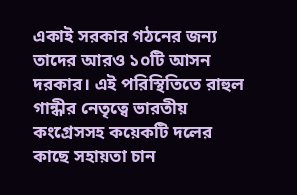একাই সরকার গঠনের জন্য তাদের আরও ১০টি আসন দরকার। এই পরিস্থিতিতে রাহুল গান্ধীর নেতৃত্বে ভারতীয় কংগ্রেসসহ কয়েকটি দলের কাছে সহায়তা চান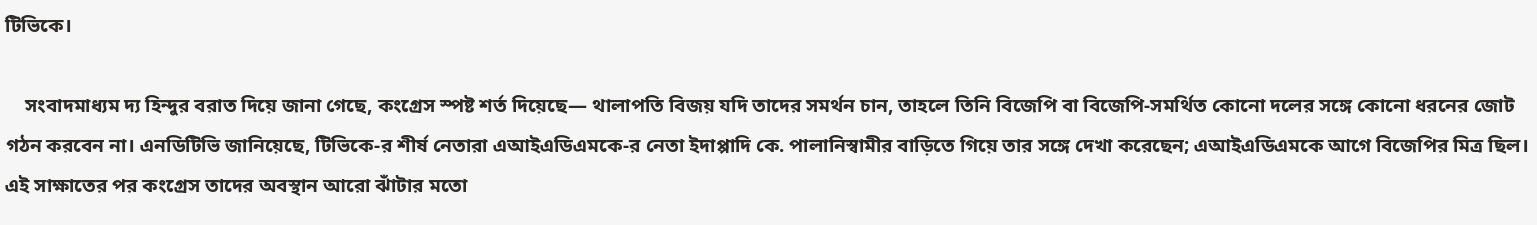টিভিকে।

    সংবাদমাধ্যম দ্য হিন্দুর বরাত দিয়ে জানা গেছে, কংগ্রেস স্পষ্ট শর্ত দিয়েছে— থালাপতি বিজয় যদি তাদের সমর্থন চান, তাহলে তিনি বিজেপি বা বিজেপি-সমর্থিত কোনো দলের সঙ্গে কোনো ধরনের জোট গঠন করবেন না। এনডিটিভি জানিয়েছে, টিভিকে-র শীর্ষ নেতারা এআইএডিএমকে-র নেতা ইদাপ্পাদি কে. পালানিস্বামীর বাড়িতে গিয়ে তার সঙ্গে দেখা করেছেন; এআইএডিএমকে আগে বিজেপির মিত্র ছিল। এই সাক্ষাতের পর কংগ্রেস তাদের অবস্থান আরো ঝাঁটার মতো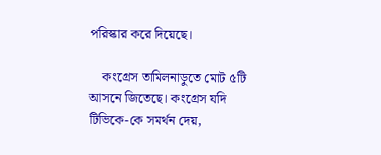পরিস্কার করে দিয়েছে।

    কংগ্রেস তামিলনাড়ুতে মোট ৫টি আসনে জিতেছে। কংগ্রেস যদি টিভিকে-কে সমর্থন দেয়,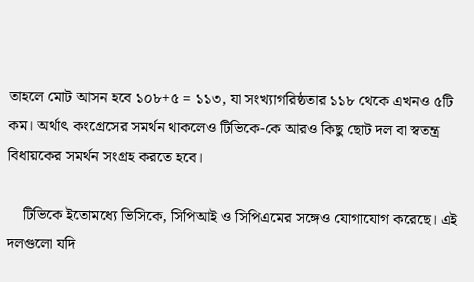তাহলে মোট আসন হবে ১০৮+৫ = ১১৩, যা সংখ্যাগরিষ্ঠতার ১১৮ থেকে এখনও ৫টি কম। অর্থাৎ কংগ্রেসের সমর্থন থাকলেও টিভিকে-কে আরও কিছু ছোট দল বা স্বতন্ত্র বিধায়কের সমর্থন সংগ্রহ করতে হবে।

    টিভিকে ইতোমধ্যে ভিসিকে, সিপিআই ও সিপিএমের সঙ্গেও যোগাযোগ করেছে। এই দলগুলো যদি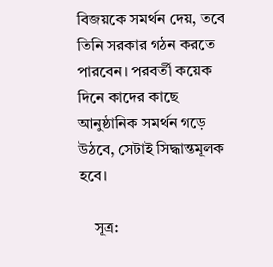বিজয়কে সমর্থন দেয়, তবে তিনি সরকার গঠন করতে পারবেন। পরবর্তী কয়েক দিনে কাদের কাছে আনুষ্ঠানিক সমর্থন গড়ে উঠবে, সেটাই সিদ্ধান্তমূলক হবে।

    সূত্র: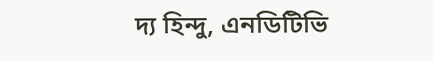দ্য হিন্দু, এনডিটিভি